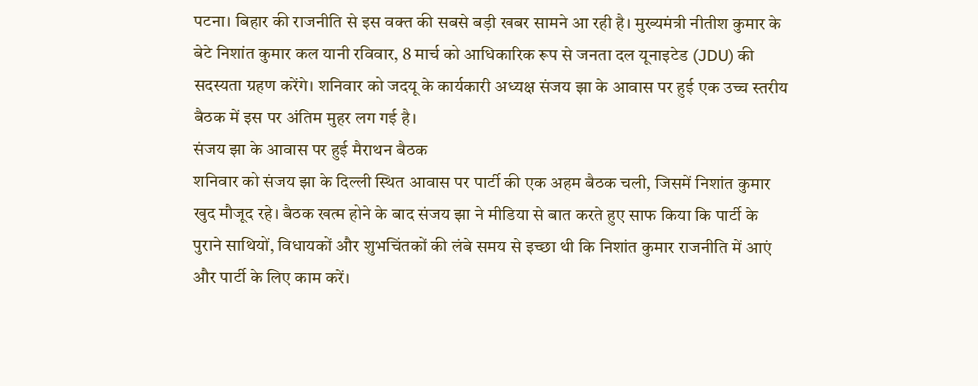पटना। बिहार की राजनीति से इस वक्त की सबसे बड़ी खबर सामने आ रही है। मुख्यमंत्री नीतीश कुमार के बेटे निशांत कुमार कल यानी रविवार, 8 मार्च को आधिकारिक रूप से जनता दल यूनाइटेड (JDU) की सदस्यता ग्रहण करेंगे। शनिवार को जदयू के कार्यकारी अध्यक्ष संजय झा के आवास पर हुई एक उच्च स्तरीय बैठक में इस पर अंतिम मुहर लग गई है।
संजय झा के आवास पर हुई मैराथन बैठक
शनिवार को संजय झा के दिल्ली स्थित आवास पर पार्टी की एक अहम बैठक चली, जिसमें निशांत कुमार खुद मौजूद रहे। बैठक खत्म होने के बाद संजय झा ने मीडिया से बात करते हुए साफ किया कि पार्टी के पुराने साथियों, विधायकों और शुभचिंतकों की लंबे समय से इच्छा थी कि निशांत कुमार राजनीति में आएं और पार्टी के लिए काम करें।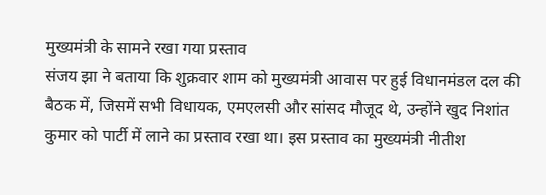मुख्यमंत्री के सामने रखा गया प्रस्ताव
संजय झा ने बताया कि शुक्रवार शाम को मुख्यमंत्री आवास पर हुई विधानमंडल दल की बैठक में, जिसमें सभी विधायक, एमएलसी और सांसद मौजूद थे, उन्होंने खुद निशांत कुमार को पार्टी में लाने का प्रस्ताव रखा था। इस प्रस्ताव का मुख्यमंत्री नीतीश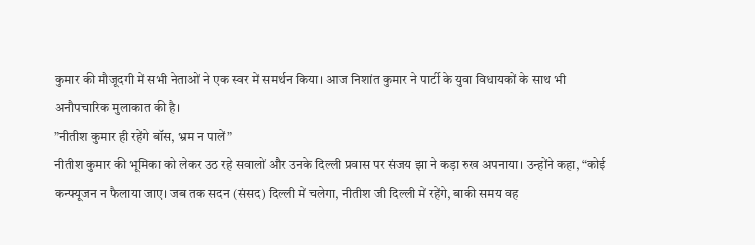कुमार की मौजूदगी में सभी नेताओं ने एक स्वर में समर्थन किया। आज निशांत कुमार ने पार्टी के युवा विधायकों के साथ भी अनौपचारिक मुलाकात की है।
”नीतीश कुमार ही रहेंगे बॉस, भ्रम न पालें”
नीतीश कुमार की भूमिका को लेकर उठ रहे सवालों और उनके दिल्ली प्रवास पर संजय झा ने कड़ा रुख अपनाया। उन्होंने कहा, “कोई कन्फ्यूजन न फैलाया जाए। जब तक सदन (संसद) दिल्ली में चलेगा, नीतीश जी दिल्ली में रहेंगे, बाकी समय वह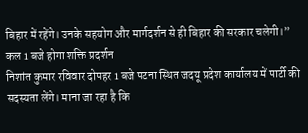बिहार में रहेंगे। उनके सहयोग और मार्गदर्शन से ही बिहार की सरकार चलेगी।”
कल 1 बजे होगा शक्ति प्रदर्शन
निशांत कुमार रविवार दोपहर 1 बजे पटना स्थित जदयू प्रदेश कार्यालय में पार्टी की सदस्यता लेंगे। माना जा रहा है कि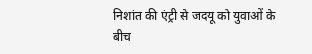निशांत की एंट्री से जदयू को युवाओं के बीच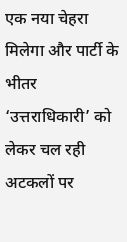एक नया चेहरा मिलेगा और पार्टी के भीतर ‘उत्तराधिकारी’ को लेकर चल रही अटकलों पर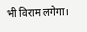भी विराम लगेगा।